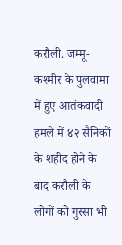करौली. जम्मू- कश्मीर के पुलवामा में हुए आतंकवादी हमले में ४२ सैनिकों के शहीद होने के बाद करौली के लोगों को गुस्सा भी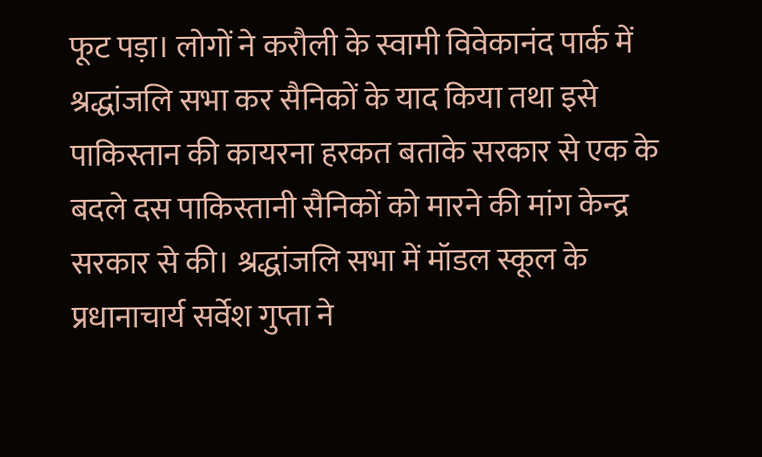फूट पड़ा। लोगों ने करौली के स्वामी विवेकानंद पार्क में श्रद्धांजलि सभा कर सैनिकों के याद किया तथा इसे पाकिस्तान की कायरना हरकत बताके सरकार से एक के बदले दस पाकिस्तानी सैनिकों को मारने की मांग केन्द्र सरकार से की। श्रद्धांजलि सभा में मॉडल स्कूल के प्रधानाचार्य सर्वेश गुप्ता ने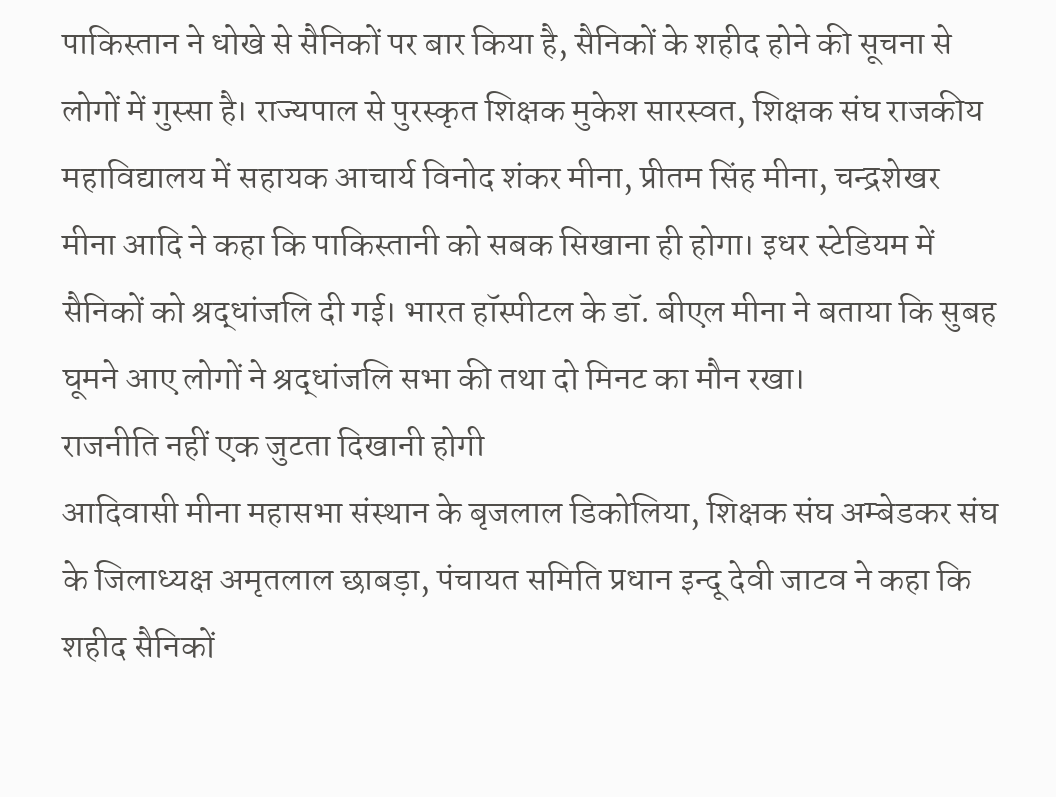पाकिस्तान ने धोखे से सैनिकों पर बार किया है, सैनिकों के शहीद होने की सूचना से लोगों में गुस्सा है। राज्यपाल से पुरस्कृत शिक्षक मुकेश सारस्वत, शिक्षक संघ राजकीय महाविद्यालय में सहायक आचार्य विनोद शंकर मीना, प्रीतम सिंह मीना, चन्द्रशेखर मीना आदि ने कहा कि पाकिस्तानी को सबक सिखाना ही होगा। इधर स्टेडियम में सैनिकों को श्रद्धांजलि दी गई। भारत हॉस्पीटल के डॉ. बीएल मीना ने बताया कि सुबह घूमने आए लोगों ने श्रद्धांजलि सभा की तथा दो मिनट का मौन रखा।
राजनीति नहीं एक जुटता दिखानी होगी
आदिवासी मीना महासभा संस्थान के बृजलाल डिकोलिया, शिक्षक संघ अम्बेडकर संघ के जिलाध्यक्ष अमृतलाल छाबड़ा, पंचायत समिति प्रधान इन्दू देवी जाटव ने कहा कि शहीद सैनिकों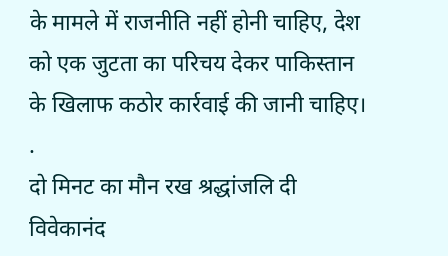के मामले में राजनीति नहीं होनी चाहिए, देश को एक जुटता का परिचय देकर पाकिस्तान के खिलाफ कठोर कार्रवाई की जानी चाहिए। .
दो मिनट का मौन रख श्रद्धांजलि दी
विवेकानंद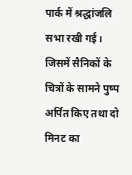पार्क में श्रद्धांजलि सभा रखी गई। जिसमें सैनिकों के चित्रों के सामने पुष्प अर्पित किए तथा दो मिनट का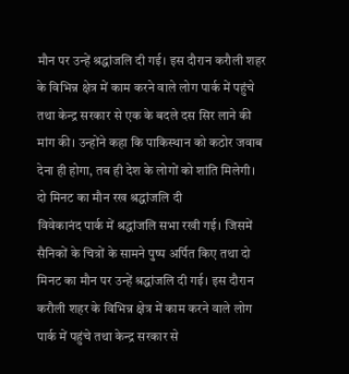मौन पर उन्हें श्रद्धांजलि दी गई। इस दौरान करौली शहर के विभिन्न क्षेत्र में काम करने वाले लोग पार्क में पहुंचे तथा केन्द्र सरकार से एक के बदले दस सिर लाने की मांग की। उन्होंने कहा कि पाकिस्थान को कठोर जवाब देना ही होगा, तब ही देश के लोगों को शांति मिलेगी।
दो मिनट का मौन रख श्रद्धांजलि दी
विवेकानंद पार्क में श्रद्धांजलि सभा रखी गई। जिसमें सैनिकों के चित्रों के सामने पुष्प अर्पित किए तथा दो मिनट का मौन पर उन्हें श्रद्धांजलि दी गई। इस दौरान करौली शहर के विभिन्न क्षेत्र में काम करने वाले लोग पार्क में पहुंचे तथा केन्द्र सरकार से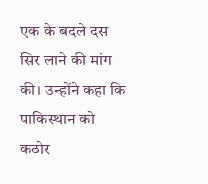एक के बदले दस सिर लाने की मांग की। उन्होंने कहा कि पाकिस्थान को कठोर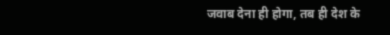जवाब देना ही होगा, तब ही देश के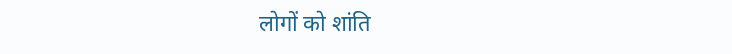लोगों को शांति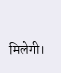मिलेगी।